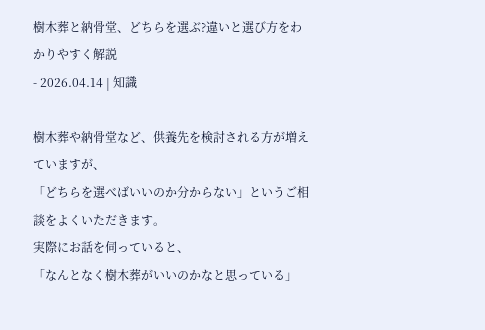樹木葬と納骨堂、どちらを選ぶ?違いと選び方をわかりやすく解説
- 2026.04.14 | 知識

樹木葬や納骨堂など、供養先を検討される方が増えていますが、
「どちらを選べばいいのか分からない」というご相談をよくいただきます。
実際にお話を伺っていると、
「なんとなく樹木葬がいいのかなと思っている」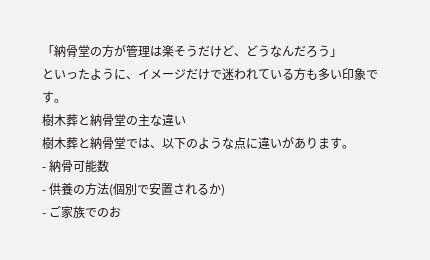「納骨堂の方が管理は楽そうだけど、どうなんだろう」
といったように、イメージだけで迷われている方も多い印象です。
樹木葬と納骨堂の主な違い
樹木葬と納骨堂では、以下のような点に違いがあります。
- 納骨可能数
- 供養の方法(個別で安置されるか)
- ご家族でのお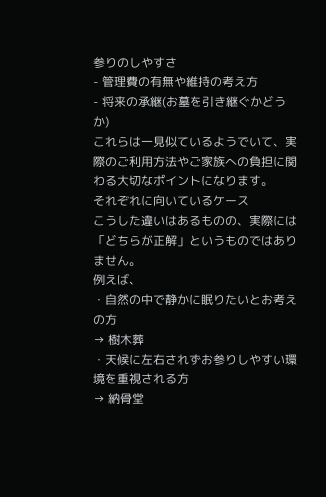参りのしやすさ
- 管理費の有無や維持の考え方
- 将来の承継(お墓を引き継ぐかどうか)
これらは一見似ているようでいて、実際のご利用方法やご家族への負担に関わる大切なポイントになります。
それぞれに向いているケース
こうした違いはあるものの、実際には「どちらが正解」というものではありません。
例えば、
・自然の中で静かに眠りたいとお考えの方
→ 樹木葬
・天候に左右されずお参りしやすい環境を重視される方
→ 納骨堂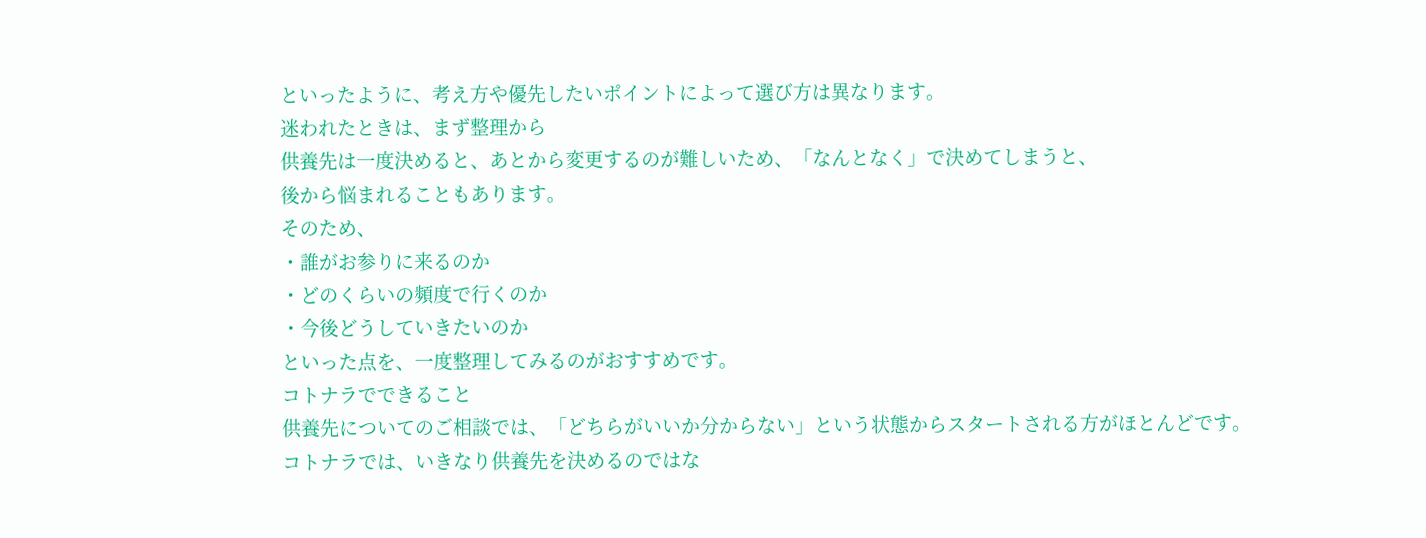といったように、考え方や優先したいポイントによって選び方は異なります。
迷われたときは、まず整理から
供養先は一度決めると、あとから変更するのが難しいため、「なんとなく」で決めてしまうと、
後から悩まれることもあります。
そのため、
・誰がお参りに来るのか
・どのくらいの頻度で行くのか
・今後どうしていきたいのか
といった点を、一度整理してみるのがおすすめです。
コトナラでできること
供養先についてのご相談では、「どちらがいいか分からない」という状態からスタートされる方がほとんどです。
コトナラでは、いきなり供養先を決めるのではな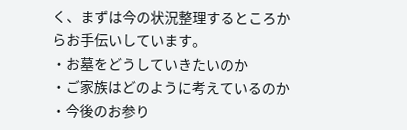く、まずは今の状況整理するところからお手伝いしています。
・お墓をどうしていきたいのか
・ご家族はどのように考えているのか
・今後のお参り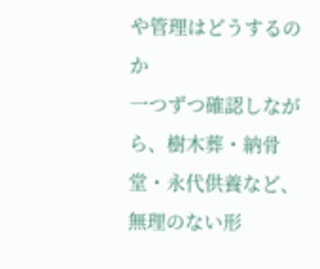や管理はどうするのか
一つずつ確認しながら、樹木葬・納骨堂・永代供養など、無理のない形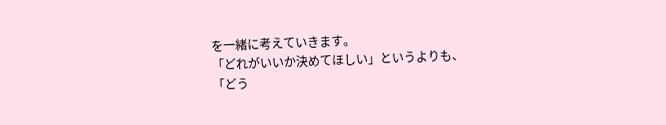を一緒に考えていきます。
「どれがいいか決めてほしい」というよりも、
「どう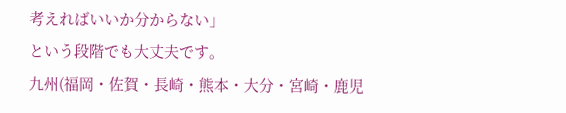考えればいいか分からない」
という段階でも大丈夫です。
九州(福岡・佐賀・長崎・熊本・大分・宮崎・鹿児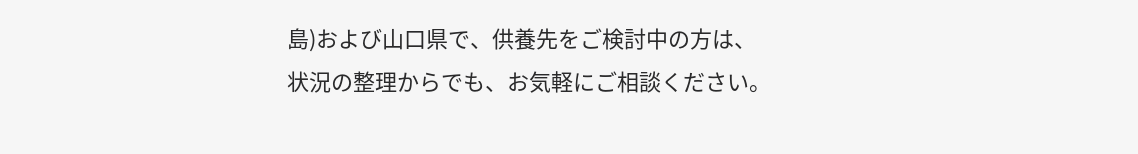島)および山口県で、供養先をご検討中の方は、
状況の整理からでも、お気軽にご相談ください。